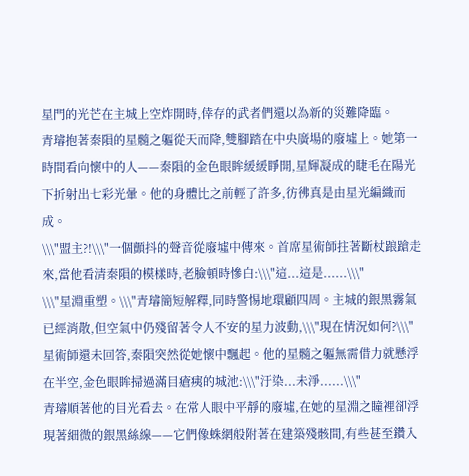星門的光芒在主城上空炸開時,倖存的武者們還以為新的災難降臨。
青璿抱著秦隕的星髓之軀從天而降,雙腳踏在中央廣場的廢墟上。她第一時間看向懷中的人——秦隕的金色眼眸緩緩睜開,星輝凝成的睫毛在陽光下折射出七彩光暈。他的身體比之前輕了許多,彷彿真是由星光編織而成。
\\\"盟主?!\\\"一個顫抖的聲音從廢墟中傳來。首席星術師拄著斷杖踉蹌走來,當他看清秦隕的模樣時,老臉頓時慘白:\\\"這...這是......\\\"
\\\"星淵重塑。\\\"青璿簡短解釋,同時警惕地環顧四周。主城的銀黑霧氣已經消散,但空氣中仍殘留著令人不安的星力波動,\\\"現在情況如何?\\\"
星術師還未回答,秦隕突然從她懷中飄起。他的星髓之軀無需借力就懸浮在半空,金色眼眸掃過滿目瘡痍的城池:\\\"汙染...未淨......\\\"
青璿順著他的目光看去。在常人眼中平靜的廢墟,在她的星淵之瞳裡卻浮現著細微的銀黑絲線——它們像蛛網般附著在建築殘骸間,有些甚至鑽入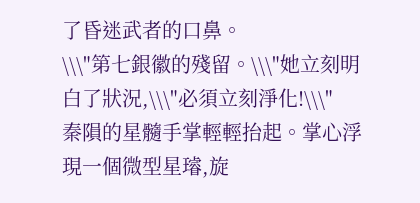了昏迷武者的口鼻。
\\\"第七銀徽的殘留。\\\"她立刻明白了狀況,\\\"必須立刻淨化!\\\"
秦隕的星髓手掌輕輕抬起。掌心浮現一個微型星璿,旋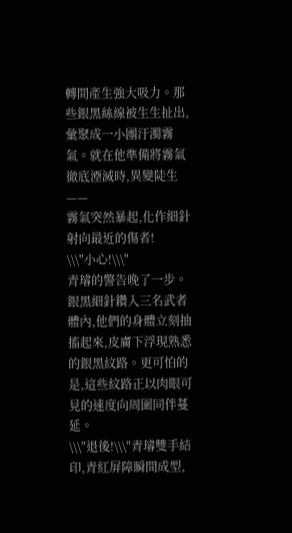轉間產生強大吸力。那些銀黑絲線被生生扯出,彙聚成一小團汙濁霧氣。就在他準備將霧氣徹底湮滅時,異變陡生——
霧氣突然暴起,化作細針射向最近的傷者!
\\\"小心!\\\"
青璿的警告晚了一步。銀黑細針鑽入三名武者體內,他們的身體立刻抽搐起來,皮膚下浮現熟悉的銀黑紋路。更可怕的是,這些紋路正以肉眼可見的速度向周圍同伴蔓延。
\\\"退後!\\\"青璿雙手結印,青紅屏障瞬間成型,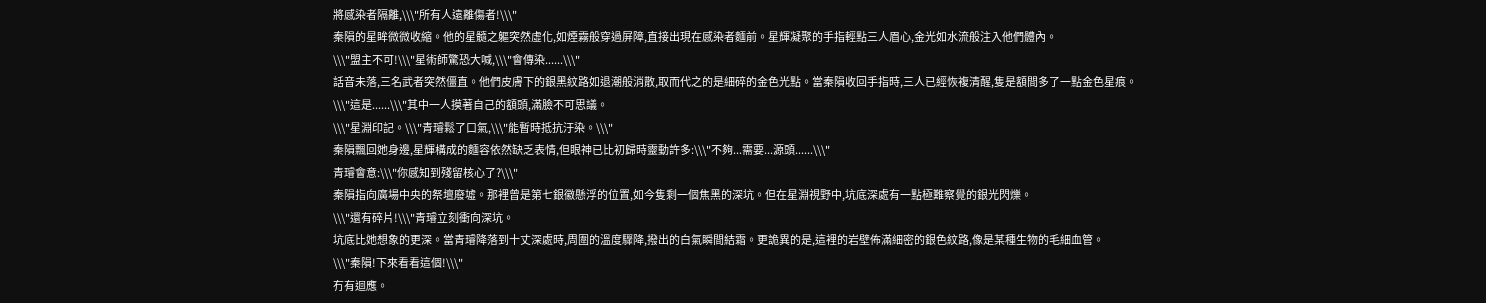將感染者隔離,\\\"所有人遠離傷者!\\\"
秦隕的星眸微微收縮。他的星髓之軀突然虛化,如煙霧般穿過屏障,直接出現在感染者麵前。星輝凝聚的手指輕點三人眉心,金光如水流般注入他們體內。
\\\"盟主不可!\\\"星術師驚恐大喊,\\\"會傳染......\\\"
話音未落,三名武者突然僵直。他們皮膚下的銀黑紋路如退潮般消散,取而代之的是細碎的金色光點。當秦隕收回手指時,三人已經恢複清醒,隻是額間多了一點金色星痕。
\\\"這是......\\\"其中一人摸著自己的額頭,滿臉不可思議。
\\\"星淵印記。\\\"青璿鬆了口氣,\\\"能暫時抵抗汙染。\\\"
秦隕飄回她身邊,星輝構成的麵容依然缺乏表情,但眼神已比初歸時靈動許多:\\\"不夠...需要...源頭......\\\"
青璿會意:\\\"你感知到殘留核心了?\\\"
秦隕指向廣場中央的祭壇廢墟。那裡曾是第七銀徽懸浮的位置,如今隻剩一個焦黑的深坑。但在星淵視野中,坑底深處有一點極難察覺的銀光閃爍。
\\\"還有碎片!\\\"青璿立刻衝向深坑。
坑底比她想象的更深。當青璿降落到十丈深處時,周圍的溫度驟降,撥出的白氣瞬間結霜。更詭異的是,這裡的岩壁佈滿細密的銀色紋路,像是某種生物的毛細血管。
\\\"秦隕!下來看看這個!\\\"
冇有迴應。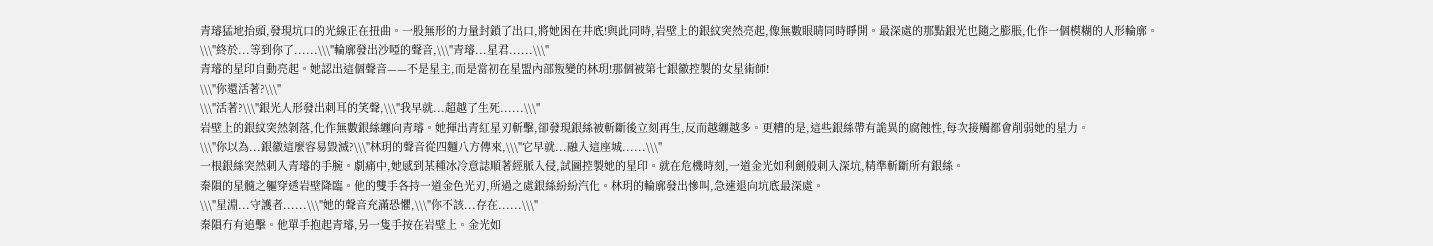青璿猛地抬頭,發現坑口的光線正在扭曲。一股無形的力量封鎖了出口,將她困在井底!與此同時,岩壁上的銀紋突然亮起,像無數眼睛同時睜開。最深處的那點銀光也隨之膨脹,化作一個模糊的人形輪廓。
\\\"終於...等到你了......\\\"輪廓發出沙啞的聲音,\\\"青璿...星君......\\\"
青璿的星印自動亮起。她認出這個聲音——不是星主,而是當初在星盟內部叛變的林玥!那個被第七銀徽控製的女星術師!
\\\"你還活著?\\\"
\\\"活著?\\\"銀光人形發出刺耳的笑聲,\\\"我早就...超越了生死......\\\"
岩壁上的銀紋突然剝落,化作無數銀絲纏向青璿。她揮出青紅星刃斬擊,卻發現銀絲被斬斷後立刻再生,反而越纏越多。更糟的是,這些銀絲帶有詭異的腐蝕性,每次接觸都會削弱她的星力。
\\\"你以為...銀徽這麼容易毀滅?\\\"林玥的聲音從四麵八方傳來,\\\"它早就...融入這座城......\\\"
一根銀絲突然刺入青璿的手腕。劇痛中,她感到某種冰冷意誌順著經脈入侵,試圖控製她的星印。就在危機時刻,一道金光如利劍般刺入深坑,精準斬斷所有銀絲。
秦隕的星髓之軀穿透岩壁降臨。他的雙手各持一道金色光刃,所過之處銀絲紛紛汽化。林玥的輪廓發出慘叫,急速退向坑底最深處。
\\\"星淵...守護者......\\\"她的聲音充滿恐懼,\\\"你不該...存在......\\\"
秦隕冇有追擊。他單手抱起青璿,另一隻手按在岩壁上。金光如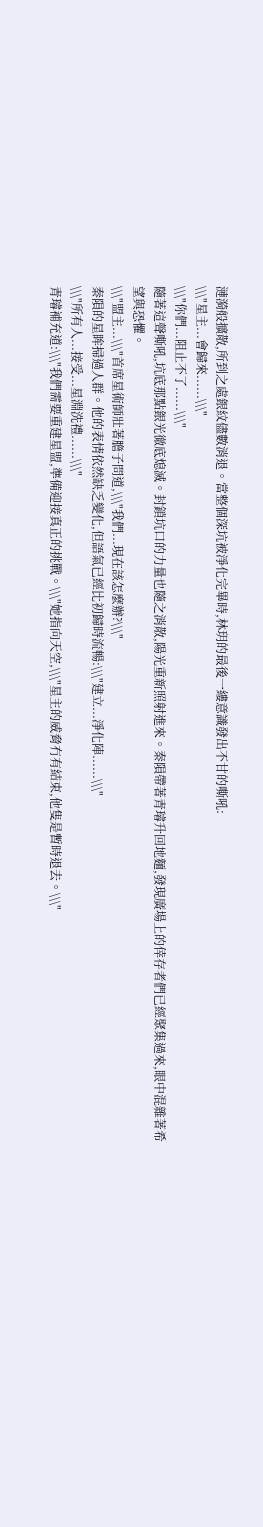漣漪般擴散,所到之處銀紋儘數消退。當整個深坑被淨化完畢時,林玥的最後一縷意識發出不甘的嘶吼:
\\\"星主...會歸來......\\\"
\\\"你們...阻止不了......\\\"
隨著這聲嘶吼,坑底那點銀光徹底熄滅。封鎖坑口的力量也隨之消散,陽光重新照射進來。秦隕帶著青璿升回地麵,發現廣場上的倖存者們已經聚集過來,眼中混雜著希望與恐懼。
\\\"盟主...\\\"首席星術師壯著膽子問道,\\\"我們...現在該怎麼辦?\\\"
秦隕的星眸掃過人群。他的表情依然缺乏變化,但語氣已經比初歸時流暢:\\\"建立...淨化陣......\\\"
\\\"所有人...接受...星淵洗禮......\\\"
青璿補充道:\\\"我們需要重建星盟,準備迎接真正的挑戰。\\\"她指向天空,\\\"星主的威脅冇有結束,他隻是暫時退去。\\\"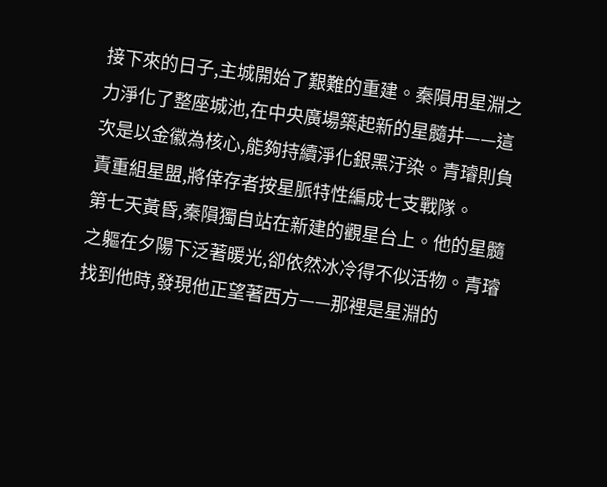接下來的日子,主城開始了艱難的重建。秦隕用星淵之力淨化了整座城池,在中央廣場築起新的星髓井——這次是以金徽為核心,能夠持續淨化銀黑汙染。青璿則負責重組星盟,將倖存者按星脈特性編成七支戰隊。
第七天黃昏,秦隕獨自站在新建的觀星台上。他的星髓之軀在夕陽下泛著暖光,卻依然冰冷得不似活物。青璿找到他時,發現他正望著西方——那裡是星淵的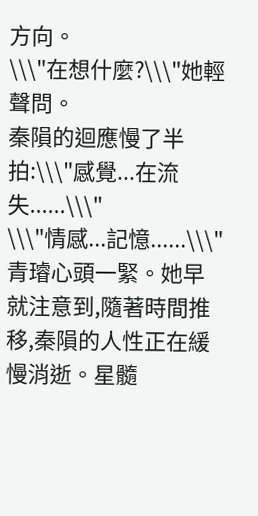方向。
\\\"在想什麼?\\\"她輕聲問。
秦隕的迴應慢了半拍:\\\"感覺...在流失......\\\"
\\\"情感...記憶......\\\"
青璿心頭一緊。她早就注意到,隨著時間推移,秦隕的人性正在緩慢消逝。星髓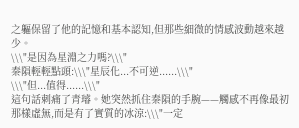之軀保留了他的記憶和基本認知,但那些細微的情感波動越來越少。
\\\"是因為星淵之力嗎?\\\"
秦隕輕輕點頭:\\\"星辰化...不可逆......\\\"
\\\"但...值得......\\\"
這句話刺痛了青璿。她突然抓住秦隕的手腕——觸感不再像最初那樣虛無,而是有了實質的冰涼:\\\"一定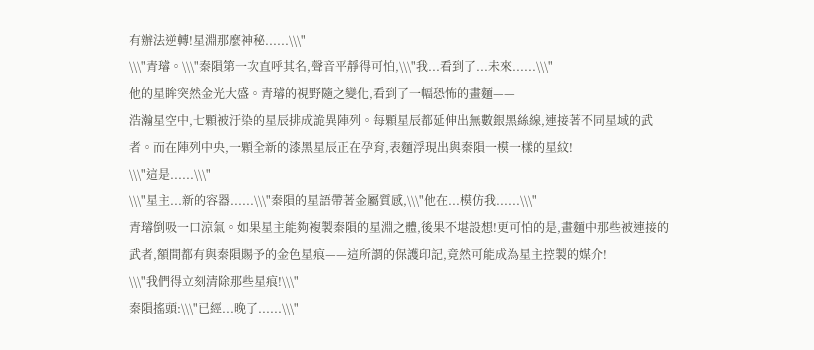有辦法逆轉!星淵那麼神秘......\\\"
\\\"青璿。\\\"秦隕第一次直呼其名,聲音平靜得可怕,\\\"我...看到了...未來......\\\"
他的星眸突然金光大盛。青璿的視野隨之變化,看到了一幅恐怖的畫麵——
浩瀚星空中,七顆被汙染的星辰排成詭異陣列。每顆星辰都延伸出無數銀黑絲線,連接著不同星域的武者。而在陣列中央,一顆全新的漆黑星辰正在孕育,表麵浮現出與秦隕一模一樣的星紋!
\\\"這是......\\\"
\\\"星主...新的容器......\\\"秦隕的星語帶著金屬質感,\\\"他在...模仿我......\\\"
青璿倒吸一口涼氣。如果星主能夠複製秦隕的星淵之體,後果不堪設想!更可怕的是,畫麵中那些被連接的武者,額間都有與秦隕賜予的金色星痕——這所謂的保護印記,竟然可能成為星主控製的媒介!
\\\"我們得立刻清除那些星痕!\\\"
秦隕搖頭:\\\"已經...晚了......\\\"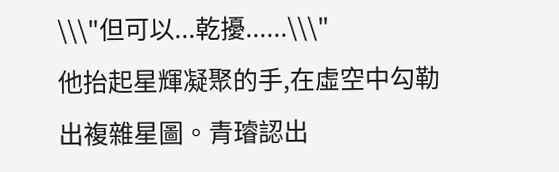\\\"但可以...乾擾......\\\"
他抬起星輝凝聚的手,在虛空中勾勒出複雜星圖。青璿認出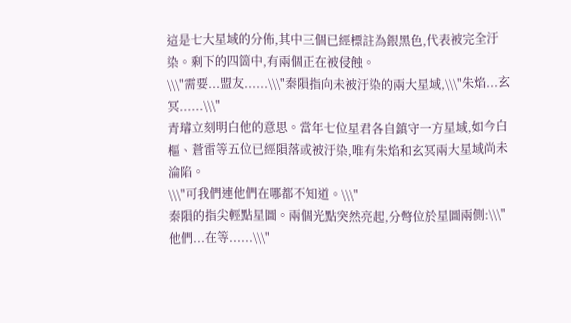這是七大星域的分佈,其中三個已經標註為銀黑色,代表被完全汙染。剩下的四箇中,有兩個正在被侵蝕。
\\\"需要...盟友......\\\"秦隕指向未被汙染的兩大星域,\\\"朱焰...玄冥......\\\"
青璿立刻明白他的意思。當年七位星君各自鎮守一方星域,如今白樞、蒼雷等五位已經隕落或被汙染,唯有朱焰和玄冥兩大星域尚未淪陷。
\\\"可我們連他們在哪都不知道。\\\"
秦隕的指尖輕點星圖。兩個光點突然亮起,分彆位於星圖兩側:\\\"他們...在等......\\\"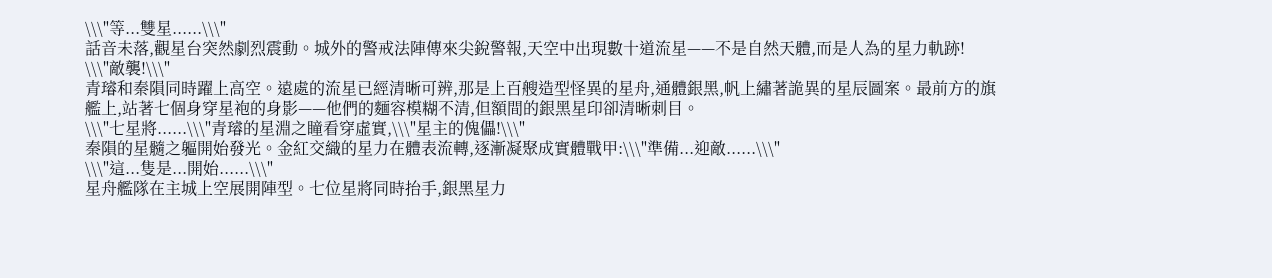\\\"等...雙星......\\\"
話音未落,觀星台突然劇烈震動。城外的警戒法陣傳來尖銳警報,天空中出現數十道流星——不是自然天體,而是人為的星力軌跡!
\\\"敵襲!\\\"
青璿和秦隕同時躍上高空。遠處的流星已經清晰可辨,那是上百艘造型怪異的星舟,通體銀黑,帆上繡著詭異的星辰圖案。最前方的旗艦上,站著七個身穿星袍的身影——他們的麵容模糊不清,但額間的銀黑星印卻清晰刺目。
\\\"七星將......\\\"青璿的星淵之瞳看穿虛實,\\\"星主的傀儡!\\\"
秦隕的星髓之軀開始發光。金紅交織的星力在體表流轉,逐漸凝聚成實體戰甲:\\\"準備...迎敵......\\\"
\\\"這...隻是...開始......\\\"
星舟艦隊在主城上空展開陣型。七位星將同時抬手,銀黑星力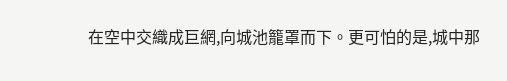在空中交織成巨網,向城池籠罩而下。更可怕的是,城中那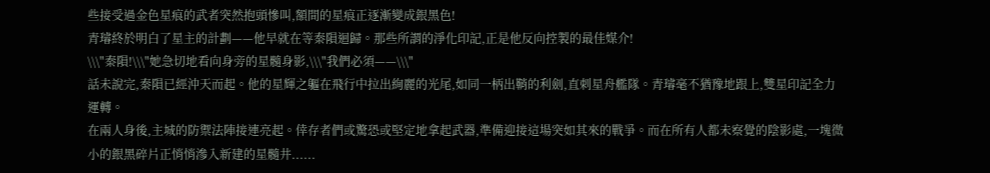些接受過金色星痕的武者突然抱頭慘叫,額間的星痕正逐漸變成銀黑色!
青璿終於明白了星主的計劃——他早就在等秦隕迴歸。那些所謂的淨化印記,正是他反向控製的最佳媒介!
\\\"秦隕!\\\"她急切地看向身旁的星髓身影,\\\"我們必須——\\\"
話未說完,秦隕已經沖天而起。他的星輝之軀在飛行中拉出絢麗的光尾,如同一柄出鞘的利劍,直刺星舟艦隊。青璿毫不猶豫地跟上,雙星印記全力運轉。
在兩人身後,主城的防禦法陣接連亮起。倖存者們或驚恐或堅定地拿起武器,準備迎接這場突如其來的戰爭。而在所有人都未察覺的陰影處,一塊微小的銀黑碎片正悄悄滲入新建的星髓井......